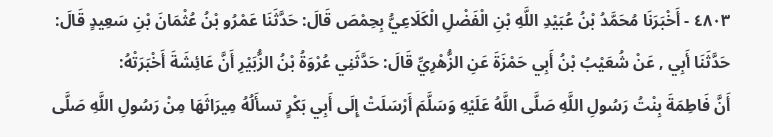٤٨٠٣ - أَخْبَرَنَا مُحَمَّدُ بْنُ عُبَيْدِ اللَّهِ بْنِ الْفَضْلِ الْكَلَاعِيُّ بِحِمْصَ قَالَ: حَدَّثَنَا عَمْرُو بْنُ عُثْمَانَ بْنِ سَعِيدٍ قَالَ: حَدَّثَنَا أَبِي , عَنْ شُعَيْبُ بْنُ أَبِي حَمْزَةَ عَنِ الزُّهْرِيِّ قَالَ: حَدَّثَنِي عُرْوَةُ بْنُ الزُّبَيْرِ أَنَّ عَائِشَةَ أَخْبَرَتْهُ:
أَنَّ فَاطِمَةَ بِنْتُ رَسُولِ اللَّهِ صَلَّى اللَّهُ عَلَيْهِ وَسَلَّمَ أَرْسَلَتْ إِلَى أَبِي بَكْرٍ تسأَلُهُ مِيرَاثَهَا مِنْ رَسُولِ اللَّهِ صَلَّى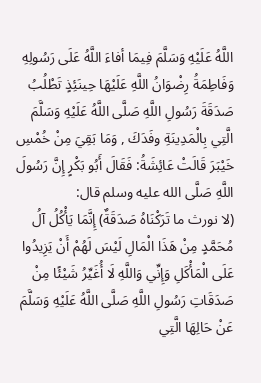اللَّهُ عَلَيْهِ وَسَلَّمَ فِيمَا أفاءَ اللَّهُ عَلَى رَسُولِهِ وَفَاطِمَةُ رِضْوَانُ اللَّهِ عَلَيْهَا حِينَئِذٍ تَطْلُبُ صَدَقَةَ رَسُولِ اللَّهِ صَلَّى اللَّهُ عَلَيْهِ وَسَلَّمَ الَّتِي بِالْمَدِينَةِ وفَدَكَ , وَمَا بَقِيَ مِنْ خُمْسِ خَيْبَرَ قَالَتْ عَائِشَةُ: فَقَالَ أَبُو بَكْرٍ إِنَّ رَسُولَ اللَّهِ صَلَّى الله عليه وسلم قال:
(لا نورث ما تَرَكْنَاهُ صَدَقَةٌ) إِنَّمَا يَأْكُلُ آلُ مُحَمَّدٍ مِنْ هَذَا الْمَالِ لَيْسَ لَهُمْ أَنْ يَزِيدُوا عَلَى الْمَأْكَلِ وَإِنِّي وَاللَّهِ لَا أُغَيِّرُ شَيْئًا مِنْ صَدَقَاتِ رَسُولِ اللَّهِ صَلَّى اللَّهُ عَلَيْهِ وَسَلَّمَ عَنْ حَالِهَا الَّتِي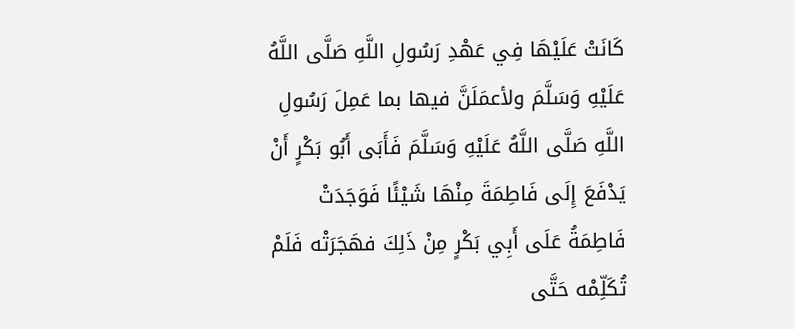كَانَتْ عَلَيْهَا فِي عَهْدِ رَسُولِ اللَّهِ صَلَّى اللَّهُ عَلَيْهِ وَسَلَّمَ ولأعمَلَنَّ فيها بما عَمِلَ رَسُولِ اللَّهِ صَلَّى اللَّهُ عَلَيْهِ وَسَلَّمَ فَأَبَى أَبُو بَكْرٍ أَنْ يَدْفَعَ إِلَى فَاطِمَةَ مِنْهَا شَيْئًا فَوَجَدَتْ فَاطِمَةُ عَلَى أَبِي بَكْرٍ مِنْ ذَلِكَ فهَجَرَتْه فَلَمْ تُكَلِّمْه حَتَّى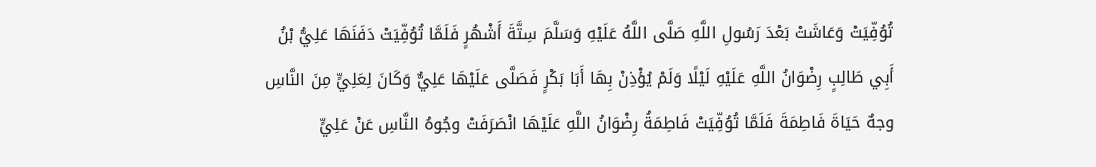تُوُفِّيَتْ وَعَاشَتْ بَعْدَ رَسُولِ اللَّهِ صَلَّى اللَّهُ عَلَيْهِ وَسَلَّمَ سِتَّةَ أَشْهُرٍ فَلَمَّا تُوُفِّيَتْ دَفَنَهَا عَلِيُّ بْنُ أَبِي طَالِبٍ رِضْوَانُ اللَّهِ عَلَيْهِ لَيْلًا وَلَمْ يُؤْذِنْ بِهَا أَبَا بَكْرٍ فَصَلَّى عَلَيْهَا عَلِيٌّ وَكَانَ لِعَلِيٍّ مِنَ النَّاسِ وجهٌ حَيَاةَ فَاطِمَةَ فَلَمَّا تُوُفِّيَتْ فَاطِمَةُ رِضْوَانُ اللَّهِ عَلَيْهَا انْصَرَفَتْ وجُوهُ النَّاسِ عَنْ عَلِيٍّ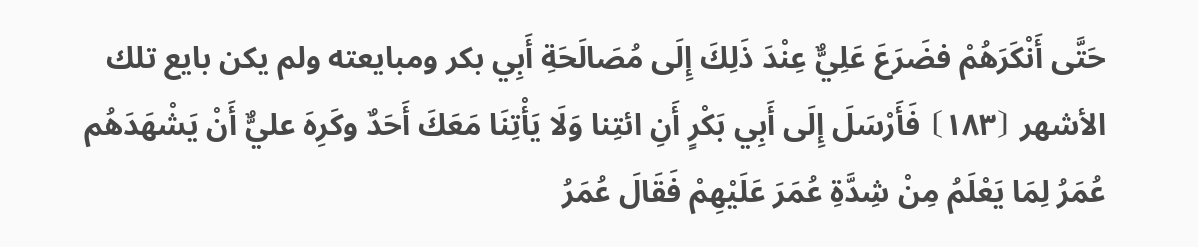حَتَّى أَنْكَرَهُمْ فضَرَعَ عَلِيٌّ عِنْدَ ذَلِكَ إِلَى مُصَالَحَةِ أَبِي بكر ومبايعته ولم يكن بايع تلك الأشهر ⦗١٨٣⦘ فَأَرْسَلَ إِلَى أَبِي بَكْرٍ أَنِ ائتِنا وَلَا يَأْتِنَا مَعَكَ أَحَدٌ وكَرِهَ عليٌّ أَنْ يَشْهَدَهُم عُمَرُ لِمَا يَعْلَمُ مِنْ شِدَّةِ عُمَرَ عَلَيْهِمْ فَقَالَ عُمَرُ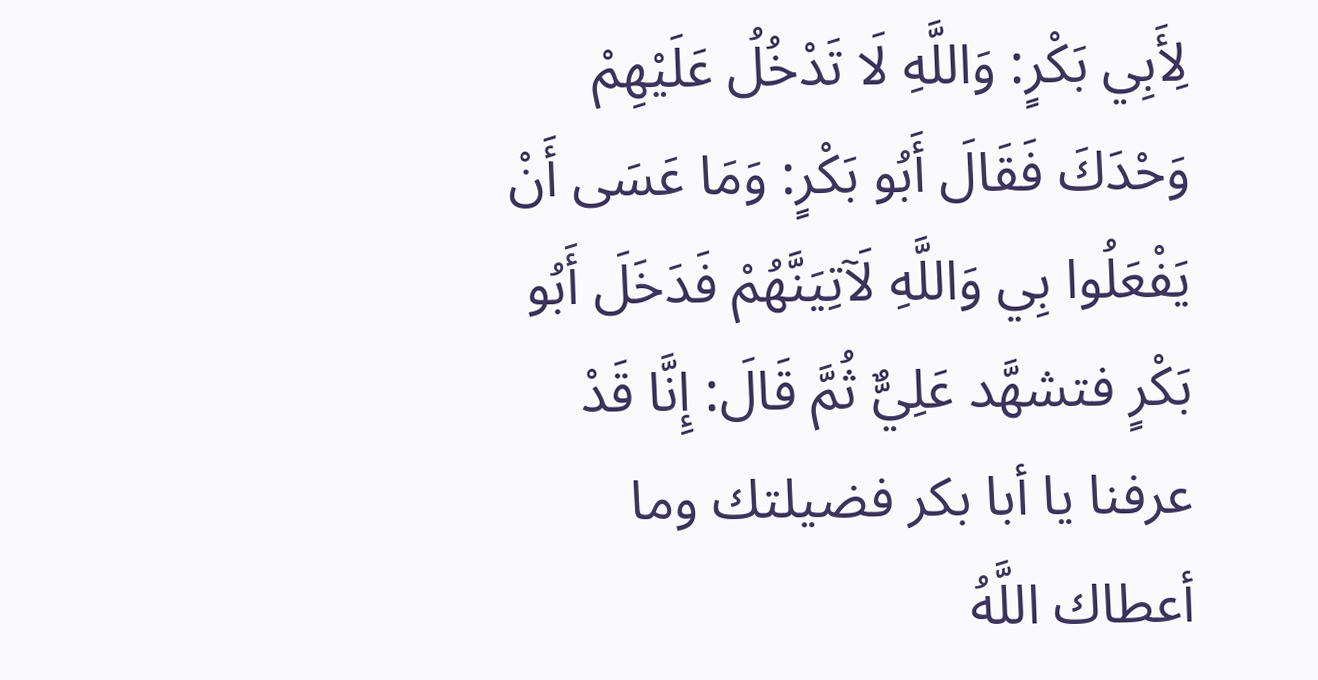لِأَبِي بَكْرٍ: وَاللَّهِ لَا تَدْخُلُ عَلَيْهِمْ وَحْدَكَ فَقَالَ أَبُو بَكْرٍ: وَمَا عَسَى أَنْ يَفْعَلُوا بِي وَاللَّهِ لَآتِيَنَّهُمْ فَدَخَلَ أَبُو بَكْرٍ فتشهَّد عَلِيٌّ ثُمَّ قَالَ: إِنَّا قَدْ عرفنا يا أبا بكر فضيلتك وما أعطاك اللَّهُ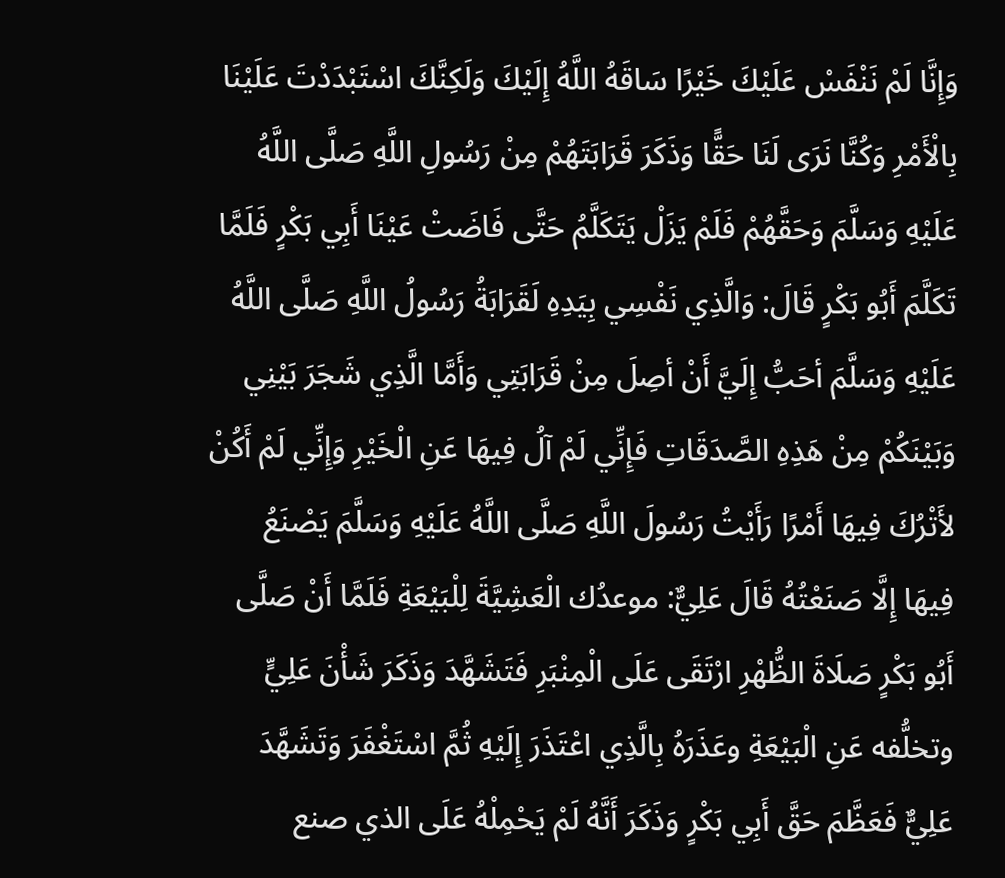وَإِنَّا لَمْ نَنْفَسْ عَلَيْكَ خَيْرًا سَاقَهُ اللَّهُ إِلَيْكَ وَلَكِنَّكَ اسْتَبْدَدْتَ عَلَيْنَا بِالْأَمْرِ وَكُنَّا نَرَى لَنَا حَقًّا وَذَكَرَ قَرَابَتَهُمْ مِنْ رَسُولِ اللَّهِ صَلَّى اللَّهُ عَلَيْهِ وَسَلَّمَ وَحَقَّهُمْ فَلَمْ يَزَلْ يَتَكَلَّمُ حَتَّى فَاضَتْ عَيْنَا أَبِي بَكْرٍ فَلَمَّا تَكَلَّمَ أَبُو بَكْرٍ قَالَ: وَالَّذِي نَفْسِي بِيَدِهِ لَقَرَابَةُ رَسُولُ اللَّهِ صَلَّى اللَّهُ عَلَيْهِ وَسَلَّمَ أحَبُّ إِلَيَّ أَنْ أصِلَ مِنْ قَرَابَتِي وَأَمَّا الَّذِي شَجَرَ بَيْنِي وَبَيْنَكُمْ مِنْ هَذِهِ الصَّدَقَاتِ فَإِنِّي لَمْ آلُ فِيهَا عَنِ الْخَيْرِ وَإِنِّي لَمْ أَكُنْ لأَتْرُكَ فِيهَا أَمْرًا رَأَيْتُ رَسُولَ اللَّهِ صَلَّى اللَّهُ عَلَيْهِ وَسَلَّمَ يَصْنَعُ فِيهَا إِلَّا صَنَعْتُهُ قَالَ عَلِيٌّ: موعدُك الْعَشِيَّةَ لِلْبَيْعَةِ فَلَمَّا أَنْ صَلَّى أَبُو بَكْرٍ صَلَاةَ الظُّهْرِ ارْتَقَى عَلَى الْمِنْبَرِ فَتَشَهَّدَ وَذَكَرَ شَأْنَ عَلِيٍّ وتخلُّفه عَنِ الْبَيْعَةِ وعَذَرَهُ بِالَّذِي اعْتَذَرَ إِلَيْهِ ثُمَّ اسْتَغْفَرَ وَتَشَهَّدَ عَلِيٌّ فَعَظَّمَ حَقَّ أَبِي بَكْرٍ وَذَكَرَ أَنَّهُ لَمْ يَحْمِلْهُ عَلَى الذي صنع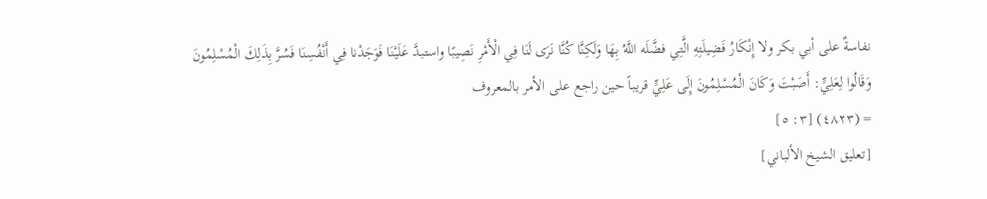نفاسةٌ على أبي بكر ولا إِنْكَارُ فَضِيلَتِهِ الَّتِي فضَّلَه اللَّهُ بِهَا وَلَكِنَّا كُنَّا نَرَى لَنَا فِي الْأَمْرِ نَصِيبًا واستبدَّ عَلَيْنَا فَوَجَدْنا فِي أَنْفُسِنَا فَسُرَّ بِذَلِكَ الْمُسْلِمُونَ وَقَالُوا لِعَلِيٍّ: أَصَبْتَ وَكَانَ الْمُسْلِمُونَ إِلَى عَلِيٍّ قريباً حين راجع على الأمر بالمعروف
= (٤٨٢٣) [٣: ٥]
[تعليق الشيخ الألباني]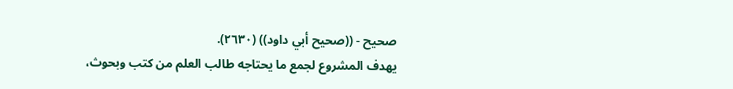صحيح - ((صحيح أبي داود)) (٢٦٣٠).
يهدف المشروع لجمع ما يحتاجه طالب العلم من كتب وبحوث،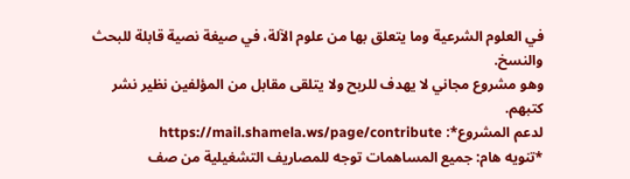في العلوم الشرعية وما يتعلق بها من علوم الآلة، في صيغة نصية قابلة للبحث والنسخ.
وهو مشروع مجاني لا يهدف للربح ولا يتلقى مقابل من المؤلفين نظير نشر كتبهم.
لدعم المشروع*: https://mail.shamela.ws/page/contribute
*تنويه هام: جميع المساهمات توجه للمصاريف التشغيلية من صف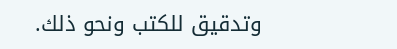وتدقيق للكتب ونحو ذلك.